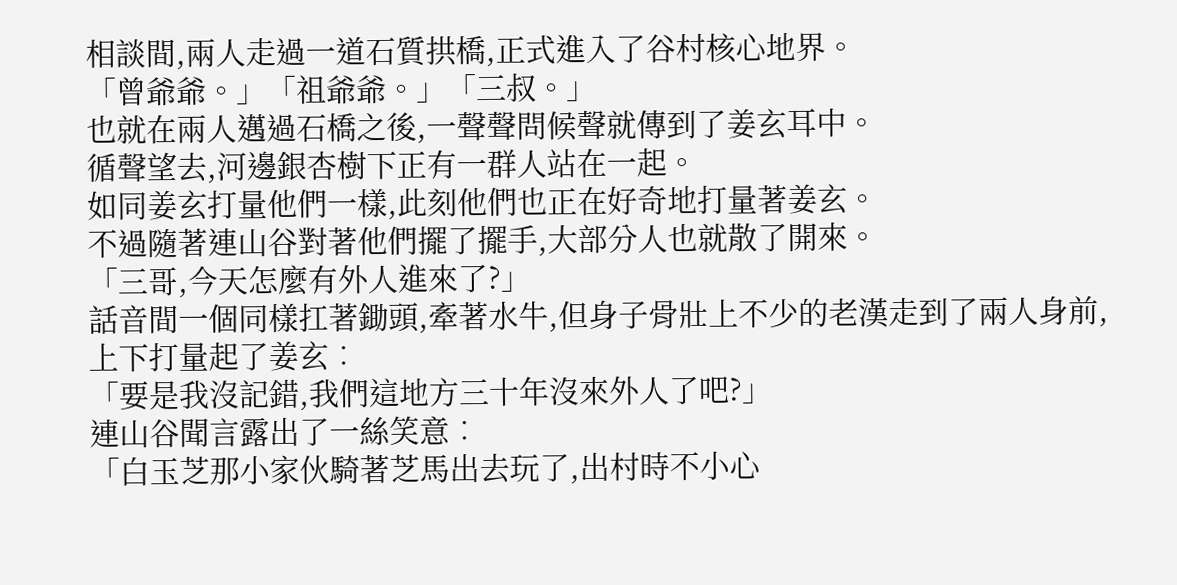相談間,兩人走過一道石質拱橋,正式進入了谷村核心地界。
「曾爺爺。」「祖爺爺。」「三叔。」
也就在兩人邁過石橋之後,一聲聲問候聲就傳到了姜玄耳中。
循聲望去,河邊銀杏樹下正有一群人站在一起。
如同姜玄打量他們一樣,此刻他們也正在好奇地打量著姜玄。
不過隨著連山谷對著他們擺了擺手,大部分人也就散了開來。
「三哥,今天怎麼有外人進來了?」
話音間一個同樣扛著鋤頭,牽著水牛,但身子骨壯上不少的老漢走到了兩人身前,上下打量起了姜玄︰
「要是我沒記錯,我們這地方三十年沒來外人了吧?」
連山谷聞言露出了一絲笑意︰
「白玉芝那小家伙騎著芝馬出去玩了,出村時不小心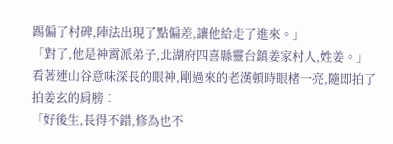踢偏了村碑,陣法出現了點偏差,讓他給走了進來。」
「對了,他是神霄派弟子,北湖府四喜縣靈台鎮姜家村人,姓姜。」
看著連山谷意味深長的眼神,剛過來的老漢頓時眼楮一亮,隨即拍了拍姜玄的肩膀︰
「好後生,長得不錯,修為也不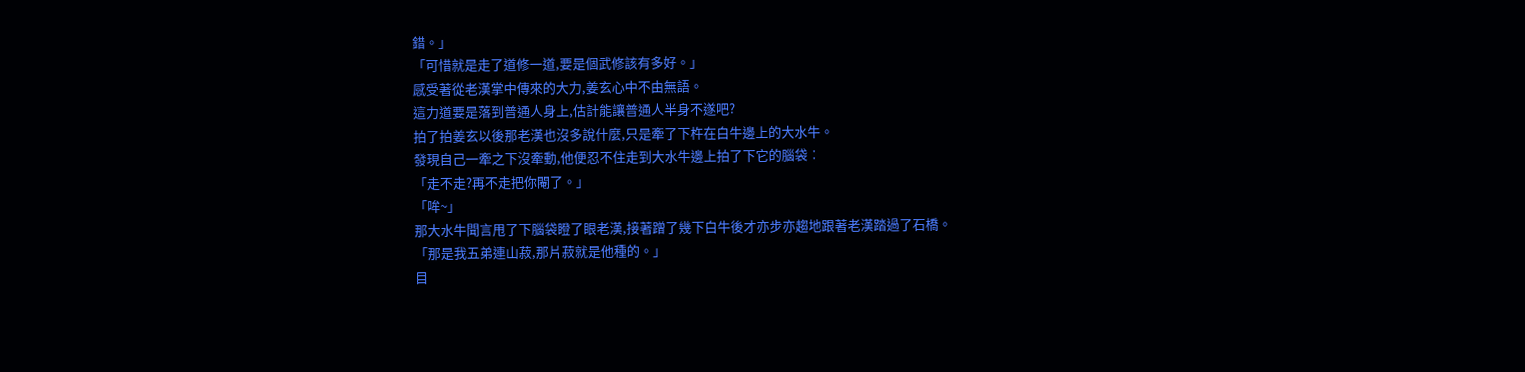錯。」
「可惜就是走了道修一道,要是個武修該有多好。」
感受著從老漢掌中傳來的大力,姜玄心中不由無語。
這力道要是落到普通人身上,估計能讓普通人半身不遂吧?
拍了拍姜玄以後那老漢也沒多說什麼,只是牽了下杵在白牛邊上的大水牛。
發現自己一牽之下沒牽動,他便忍不住走到大水牛邊上拍了下它的腦袋︰
「走不走?再不走把你閹了。」
「哞~」
那大水牛聞言甩了下腦袋瞪了眼老漢,接著蹭了幾下白牛後才亦步亦趨地跟著老漢踏過了石橋。
「那是我五弟連山菽,那片菽就是他種的。」
目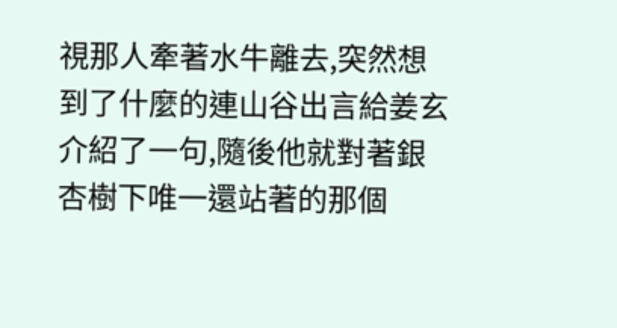視那人牽著水牛離去,突然想到了什麼的連山谷出言給姜玄介紹了一句,隨後他就對著銀杏樹下唯一還站著的那個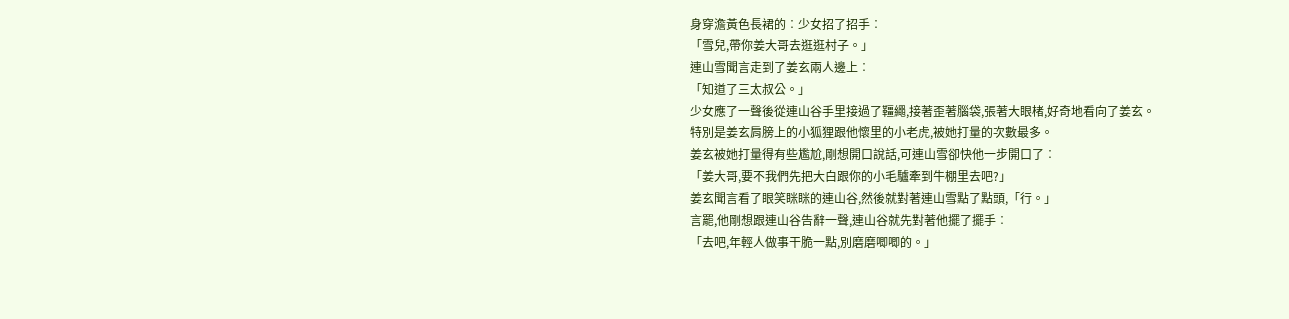身穿澹黃色長裙的︰少女招了招手︰
「雪兒,帶你姜大哥去逛逛村子。」
連山雪聞言走到了姜玄兩人邊上︰
「知道了三太叔公。」
少女應了一聲後從連山谷手里接過了韁繩,接著歪著腦袋,張著大眼楮,好奇地看向了姜玄。
特別是姜玄肩膀上的小狐狸跟他懷里的小老虎,被她打量的次數最多。
姜玄被她打量得有些尷尬,剛想開口說話,可連山雪卻快他一步開口了︰
「姜大哥,要不我們先把大白跟你的小毛驢牽到牛棚里去吧?」
姜玄聞言看了眼笑眯眯的連山谷,然後就對著連山雪點了點頭,「行。」
言罷,他剛想跟連山谷告辭一聲,連山谷就先對著他擺了擺手︰
「去吧,年輕人做事干脆一點,別磨磨唧唧的。」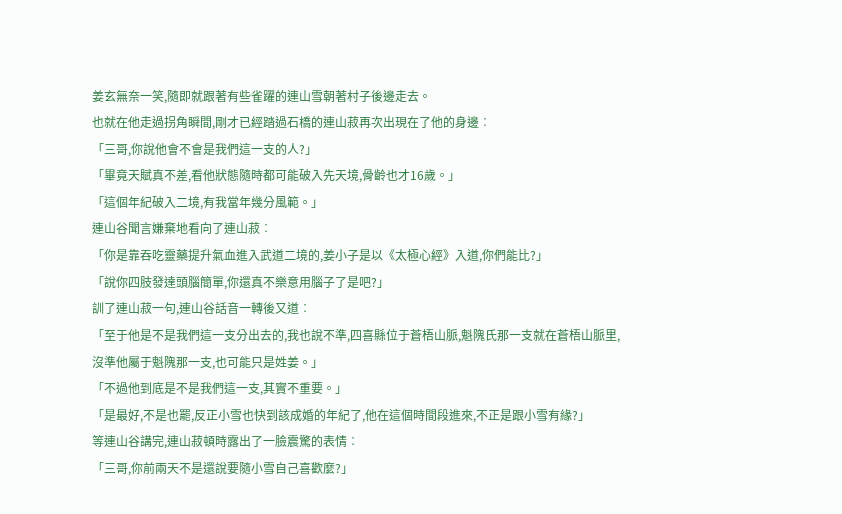姜玄無奈一笑,隨即就跟著有些雀躍的連山雪朝著村子後邊走去。
也就在他走過拐角瞬間,剛才已經踏過石橋的連山菽再次出現在了他的身邊︰
「三哥,你說他會不會是我們這一支的人?」
「畢竟天賦真不差,看他狀態隨時都可能破入先天境,骨齡也才16歲。」
「這個年紀破入二境,有我當年幾分風範。」
連山谷聞言嫌棄地看向了連山菽︰
「你是靠吞吃靈藥提升氣血進入武道二境的,姜小子是以《太極心經》入道,你們能比?」
「說你四肢發達頭腦簡單,你還真不樂意用腦子了是吧?」
訓了連山菽一句,連山谷話音一轉後又道︰
「至于他是不是我們這一支分出去的,我也說不準,四喜縣位于蒼梧山脈,魁隗氏那一支就在蒼梧山脈里,沒準他屬于魁隗那一支,也可能只是姓姜。」
「不過他到底是不是我們這一支,其實不重要。」
「是最好,不是也罷,反正小雪也快到該成婚的年紀了,他在這個時間段進來,不正是跟小雪有緣?」
等連山谷講完,連山菽頓時露出了一臉震驚的表情︰
「三哥,你前兩天不是還說要隨小雪自己喜歡麼?」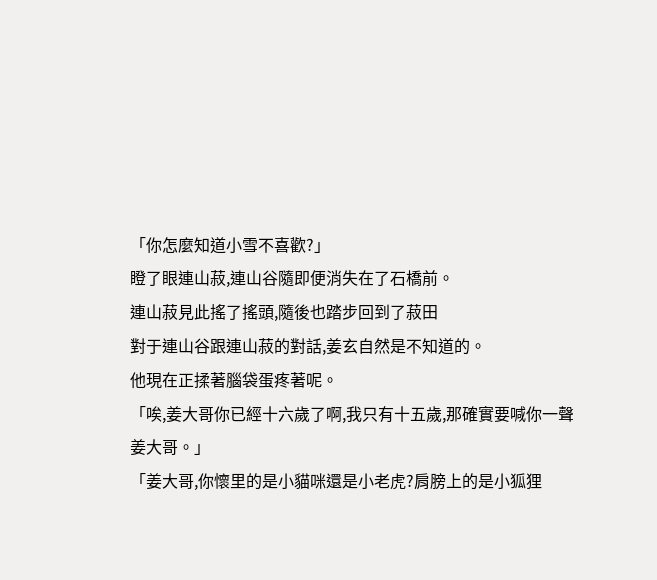「你怎麼知道小雪不喜歡?」
瞪了眼連山菽,連山谷隨即便消失在了石橋前。
連山菽見此搖了搖頭,隨後也踏步回到了菽田
對于連山谷跟連山菽的對話,姜玄自然是不知道的。
他現在正揉著腦袋蛋疼著呢。
「唉,姜大哥你已經十六歲了啊,我只有十五歲,那確實要喊你一聲姜大哥。」
「姜大哥,你懷里的是小貓咪還是小老虎?肩膀上的是小狐狸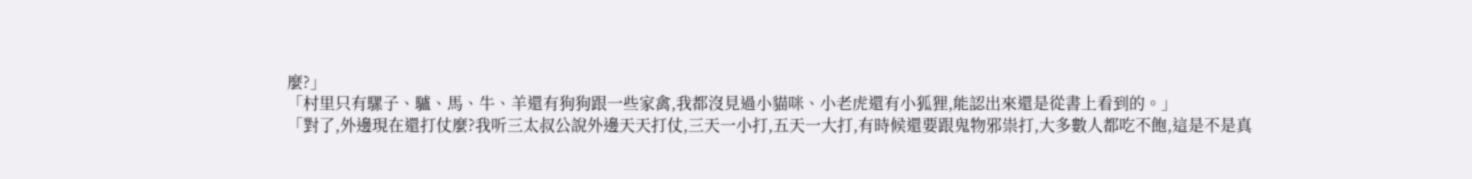麼?」
「村里只有騾子、驢、馬、牛、羊還有狗狗跟一些家禽,我都沒見過小貓咪、小老虎還有小狐狸,能認出來還是從書上看到的。」
「對了,外邊現在還打仗麼?我听三太叔公說外邊天天打仗,三天一小打,五天一大打,有時候還要跟鬼物邪祟打,大多數人都吃不飽,這是不是真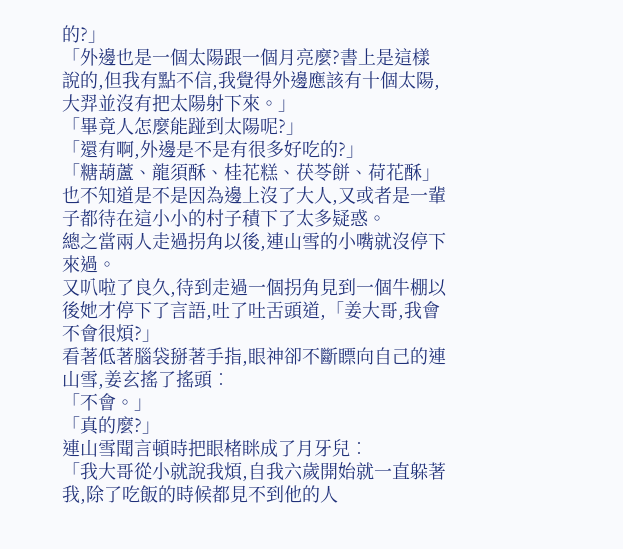的?」
「外邊也是一個太陽跟一個月亮麼?書上是這樣說的,但我有點不信,我覺得外邊應該有十個太陽,大羿並沒有把太陽射下來。」
「畢竟人怎麼能踫到太陽呢?」
「還有啊,外邊是不是有很多好吃的?」
「糖葫蘆、龍須酥、桂花糕、茯苓餅、荷花酥」
也不知道是不是因為邊上沒了大人,又或者是一輩子都待在這小小的村子積下了太多疑惑。
總之當兩人走過拐角以後,連山雪的小嘴就沒停下來過。
又叭啦了良久,待到走過一個拐角見到一個牛棚以後她才停下了言語,吐了吐舌頭道,「姜大哥,我會不會很煩?」
看著低著腦袋掰著手指,眼神卻不斷瞟向自己的連山雪,姜玄搖了搖頭︰
「不會。」
「真的麼?」
連山雪聞言頓時把眼楮眯成了月牙兒︰
「我大哥從小就說我煩,自我六歲開始就一直躲著我,除了吃飯的時候都見不到他的人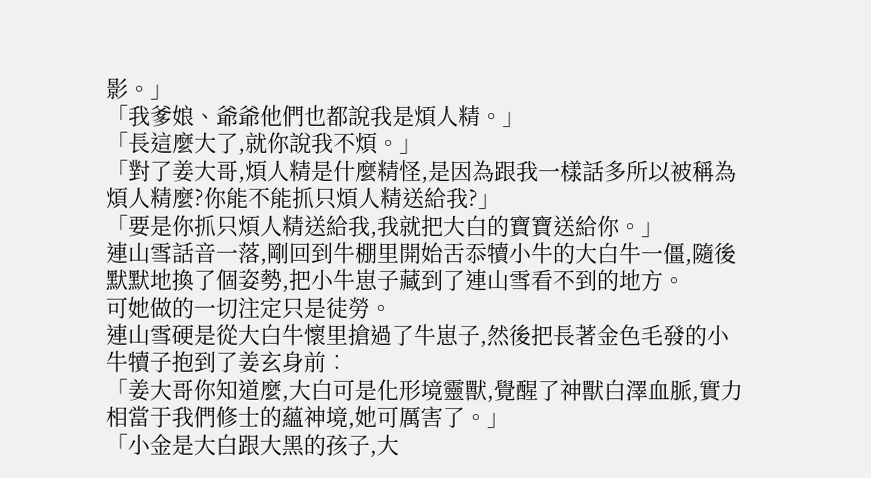影。」
「我爹娘、爺爺他們也都說我是煩人精。」
「長這麼大了,就你說我不煩。」
「對了姜大哥,煩人精是什麼精怪,是因為跟我一樣話多所以被稱為煩人精麼?你能不能抓只煩人精送給我?」
「要是你抓只煩人精送給我,我就把大白的寶寶送給你。」
連山雪話音一落,剛回到牛棚里開始舌忝犢小牛的大白牛一僵,隨後默默地換了個姿勢,把小牛崽子藏到了連山雪看不到的地方。
可她做的一切注定只是徒勞。
連山雪硬是從大白牛懷里搶過了牛崽子,然後把長著金色毛發的小牛犢子抱到了姜玄身前︰
「姜大哥你知道麼,大白可是化形境靈獸,覺醒了神獸白澤血脈,實力相當于我們修士的蘊神境,她可厲害了。」
「小金是大白跟大黑的孩子,大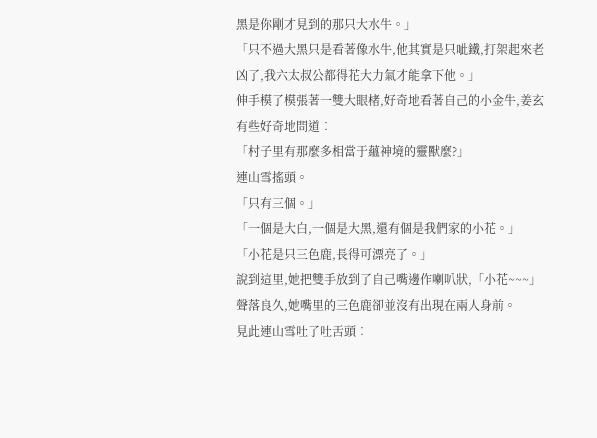黑是你剛才見到的那只大水牛。」
「只不過大黑只是看著像水牛,他其實是只呲鐵,打架起來老凶了,我六太叔公都得花大力氣才能拿下他。」
伸手模了模張著一雙大眼楮,好奇地看著自己的小金牛,姜玄有些好奇地問道︰
「村子里有那麼多相當于蘊神境的靈獸麼?」
連山雪搖頭。
「只有三個。」
「一個是大白,一個是大黑,還有個是我們家的小花。」
「小花是只三色鹿,長得可漂亮了。」
說到這里,她把雙手放到了自己嘴邊作喇叭狀,「小花~~~」
聲落良久,她嘴里的三色鹿卻並沒有出現在兩人身前。
見此連山雪吐了吐舌頭︰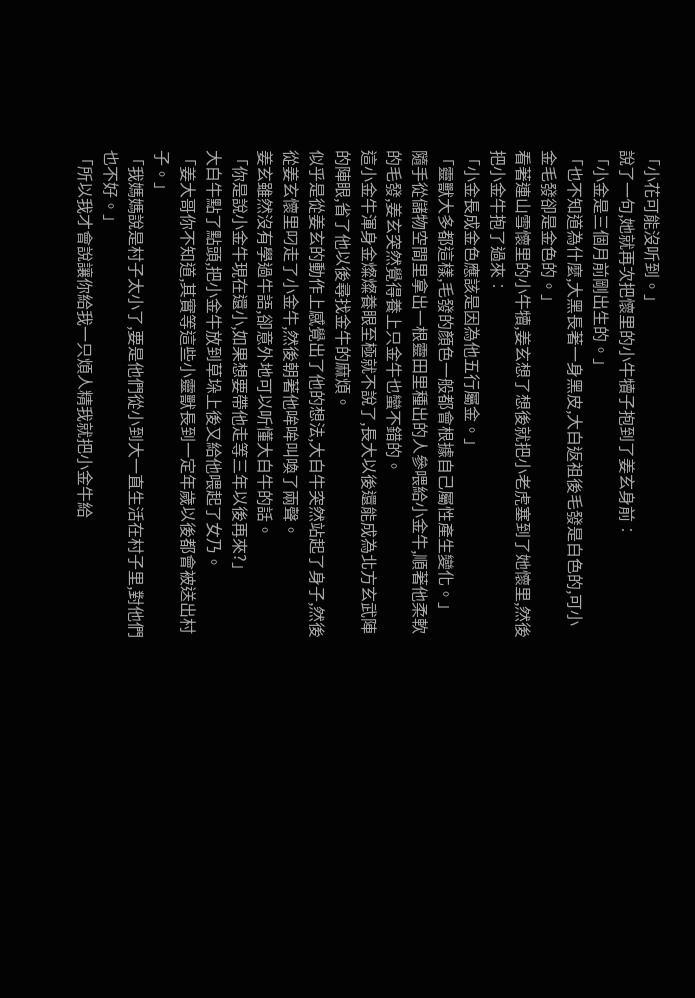「小花可能沒听到。」
說了一句,她就再次把懷里的小牛犢子抱到了姜玄身前︰
「小金是三個月前剛出生的。」
「也不知道為什麼,大黑長著一身黑皮,大白返祖後毛發是白色的,可小金毛發卻是金色的。」
看著連山雪懷里的小牛犢,姜玄想了想後就把小老虎塞到了她懷里,然後把小金牛抱了過來︰
「小金長成金色應該是因為他五行屬金。」
「靈獸大多都這樣,毛發的顏色一般都會根據自己屬性產生變化。」
隨手從儲物空間里拿出一根靈田里種出的人參喂給小金牛,順著他柔軟的毛發,姜玄突然覺得養上只金牛也蠻不錯的。
這小金牛渾身金燦燦養眼至極就不說了,長大以後還能成為北方玄武陣的陣眼,省了他以後尋找金牛的麻煩。
似乎是從姜玄的動作上感覺出了他的想法,大白牛突然站起了身子,然後從姜玄懷里叼走了小金牛,然後朝著他哞哞叫喚了兩聲。
姜玄雖然沒有學過牛語,卻意外地可以听懂大白牛的話。
「你是說小金牛現在還小,如果想要帶他走等三年以後再來?」
大白牛點了點頭,把小金牛放到草垛上後又給他喂起了女乃。
「姜大哥你不知道,其實等這些小靈獸長到一定年歲以後都會被送出村子。」
「我媽媽說是村子太小了,要是他們從小到大一直生活在村子里,對他們也不好。」
「所以我才會說讓你給我一只煩人精我就把小金牛給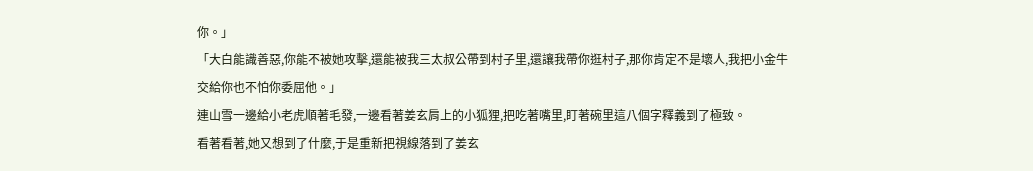你。」
「大白能識善惡,你能不被她攻擊,還能被我三太叔公帶到村子里,還讓我帶你逛村子,那你肯定不是壞人,我把小金牛交給你也不怕你委屈他。」
連山雪一邊給小老虎順著毛發,一邊看著姜玄肩上的小狐狸,把吃著嘴里,盯著碗里這八個字釋義到了極致。
看著看著,她又想到了什麼,于是重新把視線落到了姜玄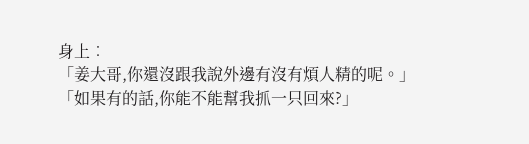身上︰
「姜大哥,你還沒跟我說外邊有沒有煩人精的呢。」
「如果有的話,你能不能幫我抓一只回來?」